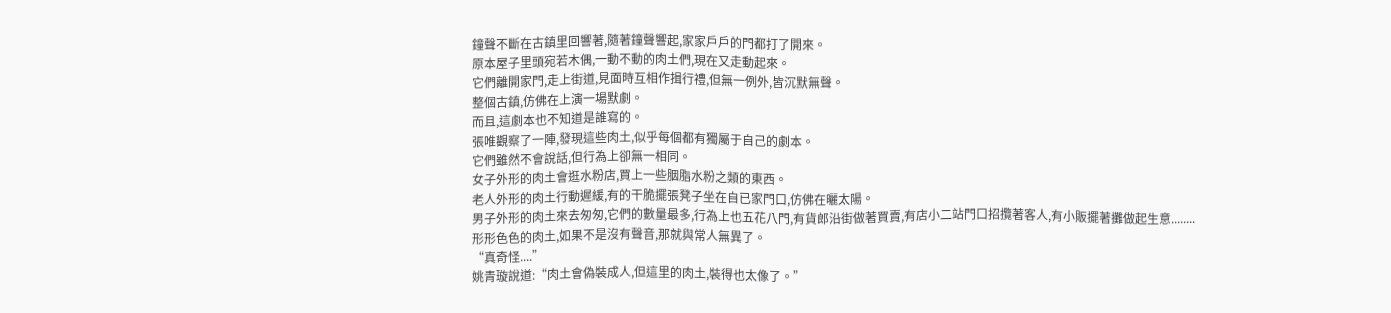鐘聲不斷在古鎮里回響著,隨著鐘聲響起,家家戶戶的門都打了開來。
原本屋子里頭宛若木偶,一動不動的肉土們,現在又走動起來。
它們離開家門,走上街道,見面時互相作揖行禮,但無一例外,皆沉默無聲。
整個古鎮,仿佛在上演一場默劇。
而且,這劇本也不知道是誰寫的。
張唯觀察了一陣,發現這些肉土,似乎每個都有獨屬于自己的劇本。
它們雖然不會說話,但行為上卻無一相同。
女子外形的肉土會逛水粉店,買上一些胭脂水粉之類的東西。
老人外形的肉土行動遲緩,有的干脆擺張凳子坐在自已家門口,仿佛在曬太陽。
男子外形的肉土來去匆匆,它們的數量最多,行為上也五花八門,有貨郎沿街做著買賣,有店小二站門口招攬著客人,有小販擺著攤做起生意........
形形色色的肉土,如果不是沒有聲音,那就與常人無異了。
“真奇怪....”
姚青璇說道:“肉土會偽裝成人,但這里的肉土,裝得也太像了。”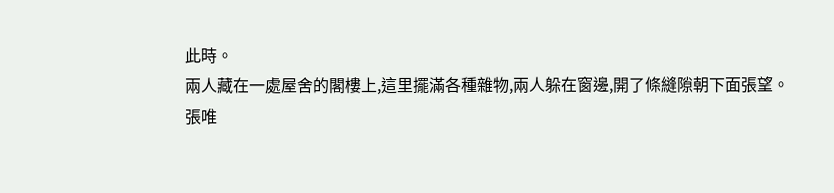此時。
兩人藏在一處屋舍的閣樓上,這里擺滿各種雜物,兩人躲在窗邊,開了條縫隙朝下面張望。
張唯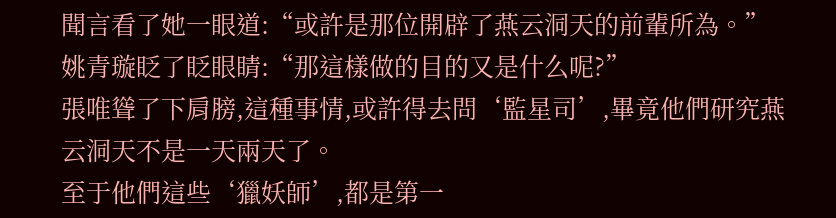聞言看了她一眼道:“或許是那位開辟了燕云洞天的前輩所為。”
姚青璇眨了眨眼睛:“那這樣做的目的又是什么呢?”
張唯聳了下肩膀,這種事情,或許得去問‘監星司’,畢竟他們研究燕云洞天不是一天兩天了。
至于他們這些‘獵妖師’,都是第一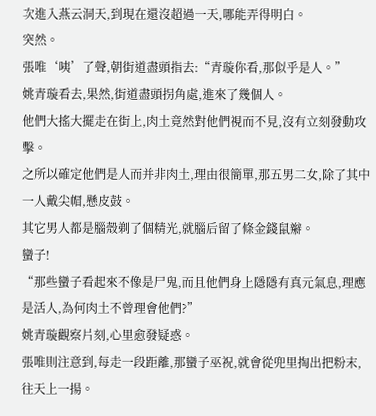次進入燕云洞天,到現在還沒超過一天,哪能弄得明白。
突然。
張唯‘咦’了聲,朝街道盡頭指去:“青璇你看,那似乎是人。”
姚青璇看去,果然,街道盡頭拐角處,進來了幾個人。
他們大搖大擺走在街上,肉土竟然對他們視而不見,沒有立刻發動攻擊。
之所以確定他們是人而并非肉土,理由很簡單,那五男二女,除了其中一人戴尖帽,懸皮鼓。
其它男人都是腦殼剃了個精光,就腦后留了條金錢鼠辮。
蠻子!
“那些蠻子看起來不像是尸鬼,而且他們身上隱隱有真元氣息,理應是活人,為何肉土不曾理會他們?”
姚青璇觀察片刻,心里愈發疑惑。
張唯則注意到,每走一段距離,那蠻子巫祝,就會從兜里掏出把粉末,往天上一揚。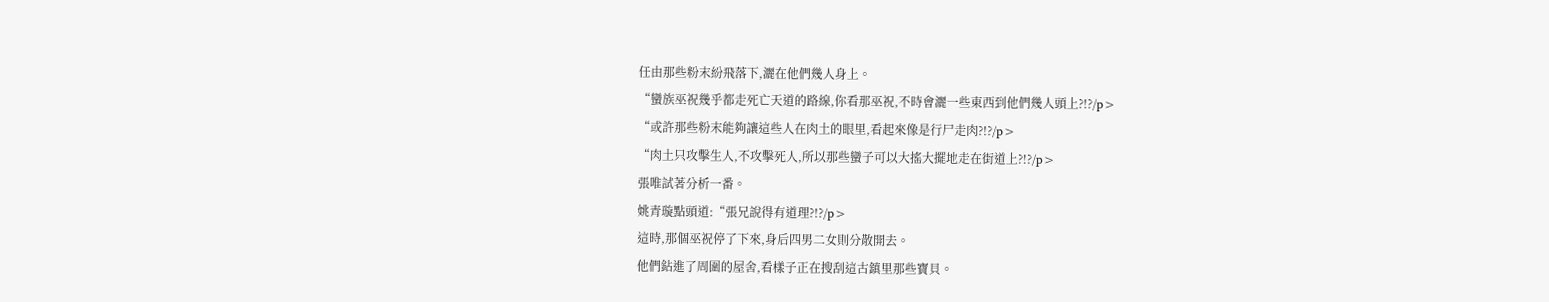任由那些粉末紛飛落下,灑在他們幾人身上。
“蠻族巫祝幾乎都走死亡天道的路線,你看那巫祝,不時會灑一些東西到他們幾人頭上?!?/p>
“或許那些粉末能夠讓這些人在肉土的眼里,看起來像是行尸走肉?!?/p>
“肉土只攻擊生人,不攻擊死人,所以那些蠻子可以大搖大擺地走在街道上?!?/p>
張唯試著分析一番。
姚青璇點頭道:“張兄說得有道理?!?/p>
這時,那個巫祝停了下來,身后四男二女則分散開去。
他們鉆進了周圍的屋舍,看樣子正在搜刮這古鎮里那些寶貝。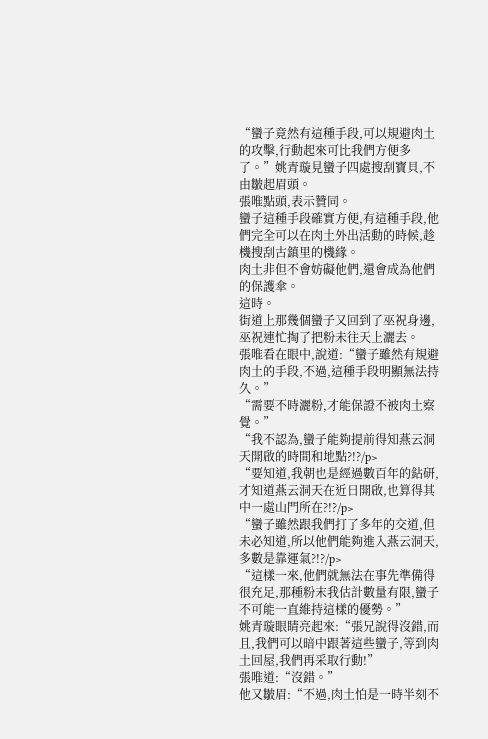“蠻子竟然有這種手段,可以規避肉土的攻擊,行動起來可比我們方便多了。”姚青璇見蠻子四處搜刮寶貝,不由皺起眉頭。
張唯點頭,表示贊同。
蠻子這種手段確實方便,有這種手段,他們完全可以在肉土外出活動的時候,趁機搜刮古鎮里的機緣。
肉土非但不會妨礙他們,還會成為他們的保護傘。
這時。
街道上那幾個蠻子又回到了巫祝身邊,巫祝連忙掏了把粉未往天上灑去。
張唯看在眼中,說道:“蠻子雖然有規避肉土的手段,不過,這種手段明顯無法持久。”
“需要不時灑粉,才能保證不被肉土察覺。”
“我不認為,蠻子能夠提前得知燕云洞天開啟的時間和地點?!?/p>
“要知道,我朝也是經過數百年的鉆研,才知道燕云洞天在近日開啟,也算得其中一處山門所在?!?/p>
“蠻子雖然跟我們打了多年的交道,但未必知道,所以他們能夠進入燕云洞天,多數是靠運氣?!?/p>
“這樣一來,他們就無法在事先準備得很充足,那種粉末我估計數量有限,蠻子不可能一直維持這樣的優勢。”
姚青璇眼睛亮起來:“張兄說得沒錯,而且,我們可以暗中跟著這些蠻子,等到肉土回屋,我們再采取行動!”
張唯道:“沒錯。”
他又皺眉:“不過,肉土怕是一時半刻不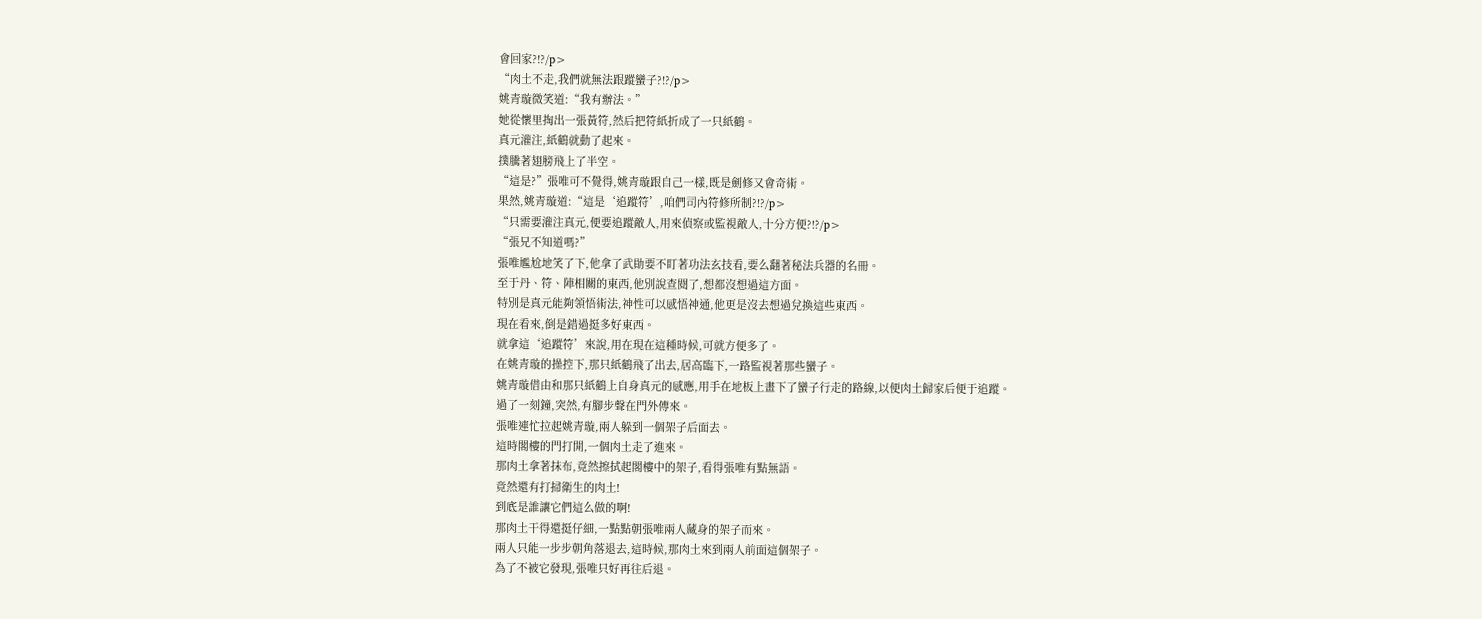會回家?!?/p>
“肉土不走,我們就無法跟蹤蠻子?!?/p>
姚青璇微笑道:“我有辦法。”
她從懷里掏出一張黃符,然后把符紙折成了一只紙鶴。
真元灌注,紙鶴就動了起來。
撲騰著翅膀飛上了半空。
“這是?”張唯可不覺得,姚青璇跟自己一樣,既是劍修又會奇術。
果然,姚青璇道:“這是‘追蹤符’,咱們司內符修所制?!?/p>
“只需要灌注真元,便要追蹤敵人,用來偵察或監視敵人,十分方便?!?/p>
“張兄不知道嗎?”
張唯尷尬地笑了下,他拿了武勛要不盯著功法玄技看,要么翻著秘法兵器的名冊。
至于丹、符、陣相關的東西,他別說查閱了,想都沒想過這方面。
特別是真元能夠領悟術法,神性可以感悟神通,他更是沒去想過兌換這些東西。
現在看來,倒是錯過挺多好東西。
就拿這‘追蹤符’來說,用在現在這種時候,可就方便多了。
在姚青璇的操控下,那只紙鶴飛了出去,居高臨下,一路監視著那些蠻子。
姚青璇借由和那只紙鶴上自身真元的感應,用手在地板上畫下了蠻子行走的路線,以便肉土歸家后便于追蹤。
過了一刻鐘,突然,有腳步聲在門外傳來。
張唯連忙拉起姚青璇,兩人躲到一個架子后面去。
這時閣樓的門打開,一個肉土走了進來。
那肉土拿著抹布,竟然擦拭起閣樓中的架子,看得張唯有點無語。
竟然還有打掃衛生的肉土!
到底是誰讓它們這么做的啊!
那肉土干得還挺仔細,一點點朝張唯兩人藏身的架子而來。
兩人只能一步步朝角落退去,這時候,那肉土來到兩人前面這個架子。
為了不被它發現,張唯只好再往后退。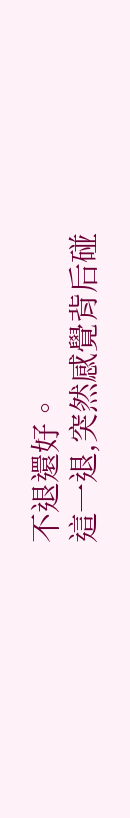不退還好。
這一退,突然感覺背后碰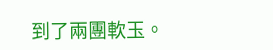到了兩團軟玉。